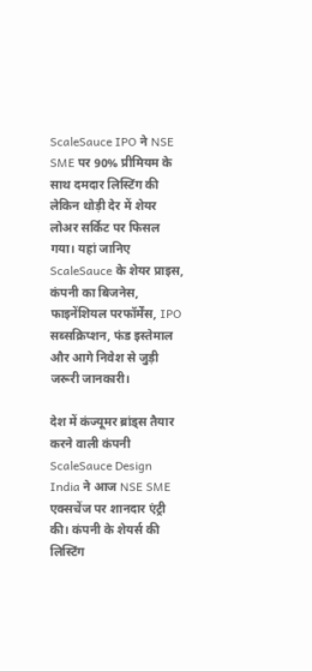ScaleSauce IPO ने NSE SME पर 90% प्रीमियम के साथ दमदार लिस्टिंग की लेकिन थोड़ी देर में शेयर लोअर सर्किट पर फिसल गया। यहां जानिए ScaleSauce के शेयर प्राइस, कंपनी का बिजनेस, फाइनेंशियल परफॉर्मेंस, IPO सब्सक्रिप्शन, फंड इस्तेमाल और आगे निवेश से जुड़ी जरूरी जानकारी।

देश में कंज्यूमर ब्रांड्स तैयार करने वाली कंपनी ScaleSauce Design India ने आज NSE SME एक्सचेंज पर शानदार एंट्री की। कंपनी के शेयर्स की लिस्टिंग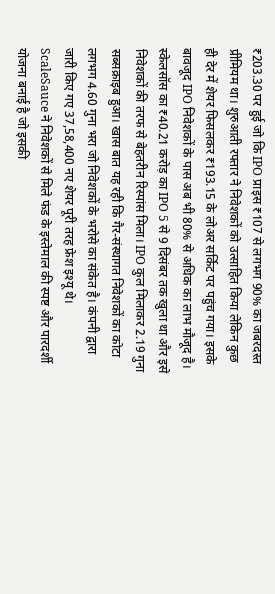₹203.30 पर हुई जो कि IPO प्राइस ₹107 से लगभग 90% का जबरदस्त प्रीमियम था। शुरुआती रफ्तार ने निवेशकों को उत्साहित किया लेकिन कुछ ही देर में शेयर फिसलकर ₹193.15 के लोअर सर्किट पर पहुंच गया। इसके बावजूद IPO निवेशकों के पास अब भी 80% से अधिक का लाभ मौजूद है।
स्केलसॉस का ₹40.21 करोड़ का IPO 5 से 9 दिसंबर तक खुला था और इसे निवेशकों की तरफ से बेहतरीन रिस्पांस मिला। IPO कुल मिलाकर 2.19 गुना सब्सक्राइब हुआ। खास बात यह रही कि गैर-संस्थागत निवेशकों का कोटा लगभग 4.60 गुना भरा जो निवेशकों के भरोसे का संकेत है। कंपनी द्वारा जारी किए गए 37,58,400 नए शेयर पूरी तरह फ्रेश इश्यू थे।
ScaleSauce ने निवेशकों से मिले फंड के इस्तेमाल की स्पष्ट और पारदर्शी योजना बनाई है जो इसकी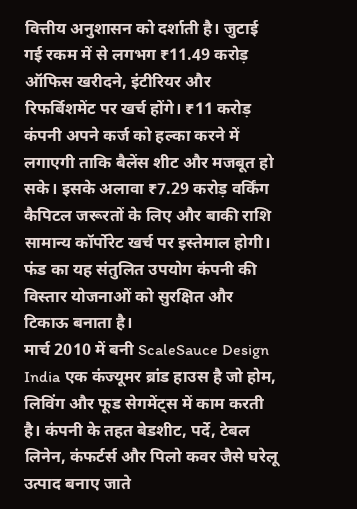वित्तीय अनुशासन को दर्शाती है। जुटाई गई रकम में से लगभग ₹11.49 करोड़ ऑफिस खरीदने, इंटीरियर और रिफर्बिशमेंट पर खर्च होंगे। ₹11 करोड़ कंपनी अपने कर्ज को हल्का करने में लगाएगी ताकि बैलेंस शीट और मजबूत हो सके। इसके अलावा ₹7.29 करोड़ वर्किंग कैपिटल जरूरतों के लिए और बाकी राशि सामान्य कॉर्पोरेट खर्च पर इस्तेमाल होगी। फंड का यह संतुलित उपयोग कंपनी की विस्तार योजनाओं को सुरक्षित और टिकाऊ बनाता है।
मार्च 2010 में बनी ScaleSauce Design India एक कंज्यूमर ब्रांड हाउस है जो होम, लिविंग और फूड सेगमेंट्स में काम करती है। कंपनी के तहत बेडशीट, पर्दे, टेबल लिनेन, कंफर्टर्स और पिलो कवर जैसे घरेलू उत्पाद बनाए जाते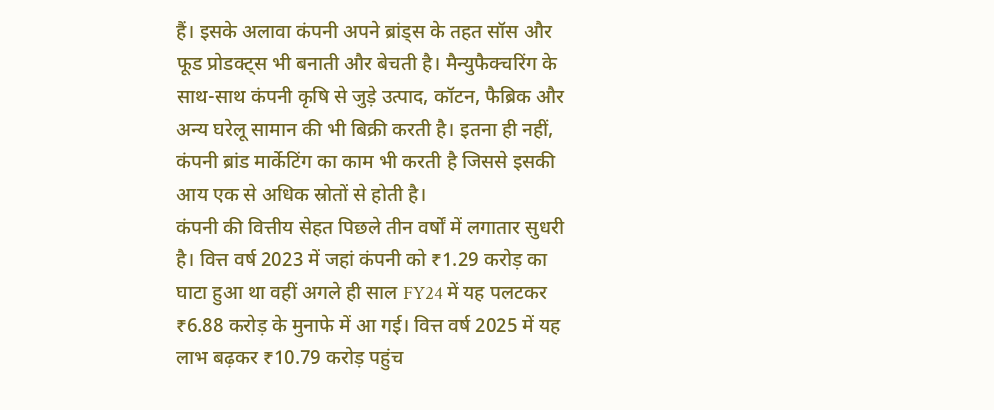हैं। इसके अलावा कंपनी अपने ब्रांड्स के तहत सॉस और फूड प्रोडक्ट्स भी बनाती और बेचती है। मैन्युफैक्चरिंग के साथ-साथ कंपनी कृषि से जुड़े उत्पाद, कॉटन, फैब्रिक और अन्य घरेलू सामान की भी बिक्री करती है। इतना ही नहीं, कंपनी ब्रांड मार्केटिंग का काम भी करती है जिससे इसकी आय एक से अधिक स्रोतों से होती है।
कंपनी की वित्तीय सेहत पिछले तीन वर्षों में लगातार सुधरी है। वित्त वर्ष 2023 में जहां कंपनी को ₹1.29 करोड़ का घाटा हुआ था वहीं अगले ही साल FY24 में यह पलटकर ₹6.88 करोड़ के मुनाफे में आ गई। वित्त वर्ष 2025 में यह लाभ बढ़कर ₹10.79 करोड़ पहुंच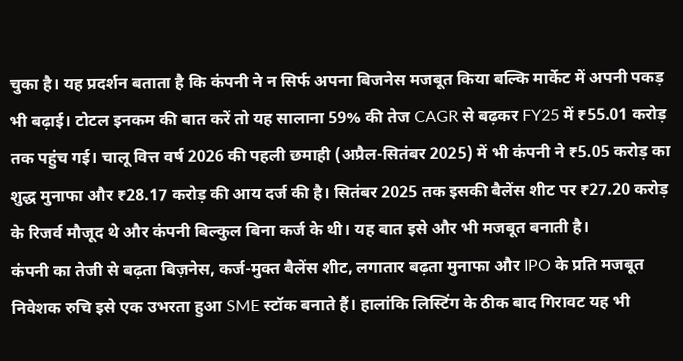चुका है। यह प्रदर्शन बताता है कि कंपनी ने न सिर्फ अपना बिजनेस मजबूत किया बल्कि मार्केट में अपनी पकड़ भी बढ़ाई। टोटल इनकम की बात करें तो यह सालाना 59% की तेज CAGR से बढ़कर FY25 में ₹55.01 करोड़ तक पहुंच गई। चालू वित्त वर्ष 2026 की पहली छमाही (अप्रैल-सितंबर 2025) में भी कंपनी ने ₹5.05 करोड़ का शुद्ध मुनाफा और ₹28.17 करोड़ की आय दर्ज की है। सितंबर 2025 तक इसकी बैलेंस शीट पर ₹27.20 करोड़ के रिजर्व मौजूद थे और कंपनी बिल्कुल बिना कर्ज के थी। यह बात इसे और भी मजबूत बनाती है।
कंपनी का तेजी से बढ़ता बिज़नेस, कर्ज-मुक्त बैलेंस शीट, लगातार बढ़ता मुनाफा और IPO के प्रति मजबूत निवेशक रुचि इसे एक उभरता हुआ SME स्टॉक बनाते हैं। हालांकि लिस्टिंग के ठीक बाद गिरावट यह भी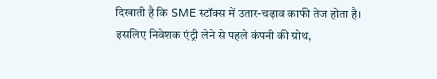दिखाती है कि SME स्टॉक्स में उतार-चढ़ाव काफी तेज होता है। इसलिए निवेशक एंट्री लेने से पहले कंपनी की ग्रोथ,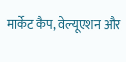मार्केट कैप, वेल्यूएशन और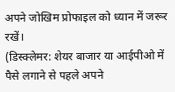अपने जोखिम प्रोफाइल को ध्यान में जरूर रखें।
(डिस्क्लेमर: शेयर बाजार या आईपीओ में पैसे लगाने से पहले अपने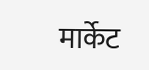मार्केट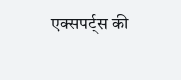एक्सपर्ट्स की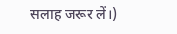सलाह जरूर लें।)